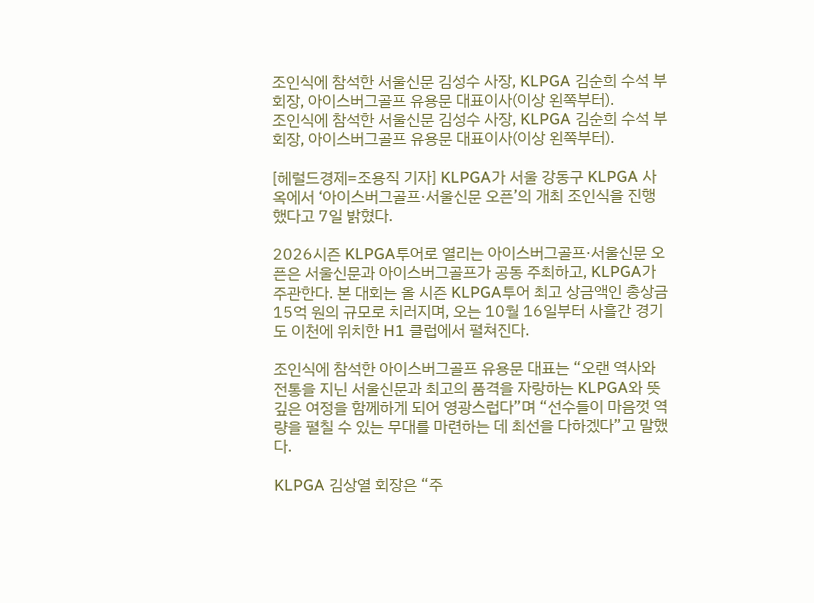조인식에 참석한 서울신문 김성수 사장, KLPGA 김순희 수석 부회장, 아이스버그골프 유용문 대표이사(이상 왼쪽부터).
조인식에 참석한 서울신문 김성수 사장, KLPGA 김순희 수석 부회장, 아이스버그골프 유용문 대표이사(이상 왼쪽부터).

[헤럴드경제=조용직 기자] KLPGA가 서울 강동구 KLPGA 사옥에서 ‘아이스버그골프·서울신문 오픈’의 개최 조인식을 진행했다고 7일 밝혔다.

2026시즌 KLPGA투어로 열리는 아이스버그골프·서울신문 오픈은 서울신문과 아이스버그골프가 공동 주최하고, KLPGA가 주관한다. 본 대회는 올 시즌 KLPGA투어 최고 상금액인 총상금 15억 원의 규모로 치러지며, 오는 10월 16일부터 사흘간 경기도 이천에 위치한 H1 클럽에서 펼쳐진다.

조인식에 참석한 아이스버그골프 유용문 대표는 “오랜 역사와 전통을 지닌 서울신문과 최고의 품격을 자랑하는 KLPGA와 뜻깊은 여정을 함께하게 되어 영광스럽다”며 “선수들이 마음껏 역량을 펼칠 수 있는 무대를 마련하는 데 최선을 다하겠다”고 말했다.

KLPGA 김상열 회장은 “주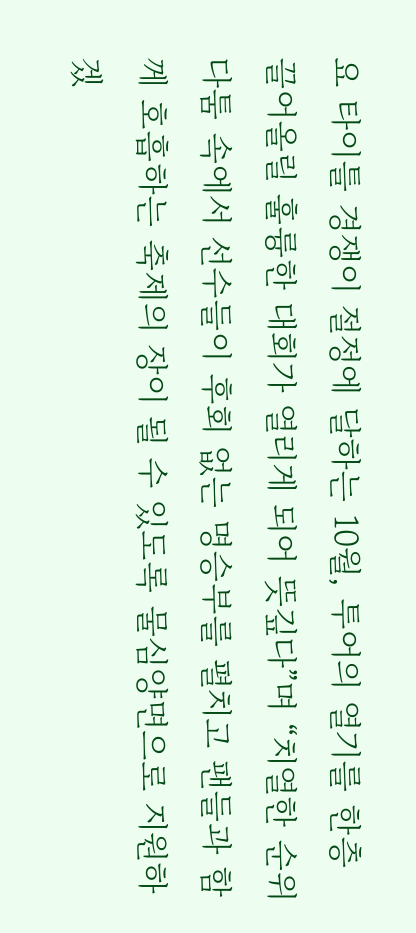요 타이틀 경쟁이 절정에 달하는 10월, 투어의 열기를 한층 끌어올릴 훌륭한 대회가 열리게 되어 뜻깊다”며 “치열한 순위 다툼 속에서 선수들이 후회 없는 명승부를 펼치고 팬들과 함께 호흡하는 축제의 장이 될 수 있도록 물심양면으로 지원하겠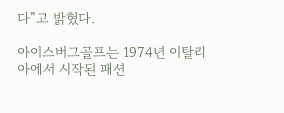다”고 밝혔다.

아이스버그골프는 1974년 이탈리아에서 시작된 패션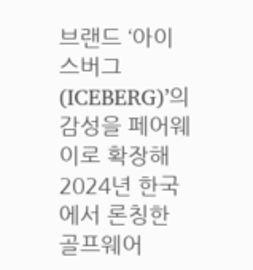브랜드 ‘아이스버그(ICEBERG)’의 감성을 페어웨이로 확장해 2024년 한국에서 론칭한 골프웨어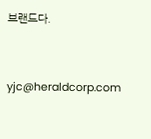브랜드다.


yjc@heraldcorp.com